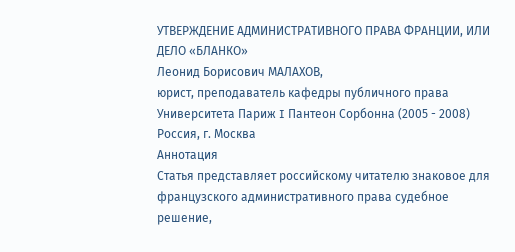УТВЕРЖДЕНИЕ АДМИНИСТРАТИВНОГО ПРАВА ФРАНЦИИ, ИЛИ ДЕЛО «БЛАНКО»
Леонид Борисович МАЛАХОВ,
юрист, преподаватель кафедры публичного права
Университета Париж I Пантеон Сорбонна (2005 - 2008)
Россия, г. Москва
Аннотация
Статья представляет российскому читателю знаковое для французского административного права судебное решение,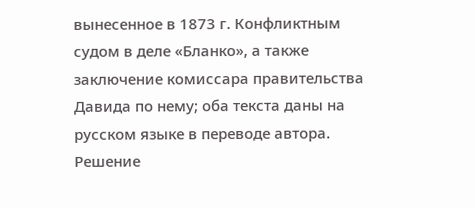вынесенное в 1873 г. Конфликтным судом в деле «Бланко», а также заключение комиссара правительства Давида по нему; оба текста даны на русском языке в переводе автора. Решение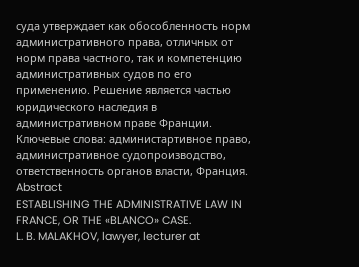суда утверждает как обособленность норм административного права, отличных от норм права частного, так и компетенцию административных судов по его применению. Решение является частью юридического наследия в административном праве Франции.
Ключевые слова: администартивное право, административное судопроизводство, ответственность органов власти, Франция.
Abstract
ESTABLISHING THE ADMINISTRATIVE LAW IN FRANCE, OR THE «BLANCO» CASE.
L. B. MALAKHOV, lawyer, lecturer at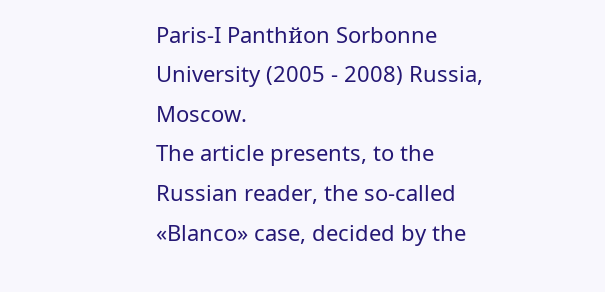Paris-I Panthйon Sorbonne University (2005 - 2008) Russia, Moscow.
The article presents, to the Russian reader, the so-called «Blanco» case, decided by the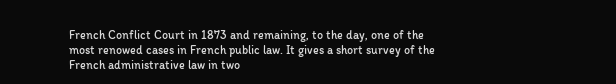French Conflict Court in 1873 and remaining, to the day, one of the most renowed cases in French public law. It gives a short survey of the French administrative law in two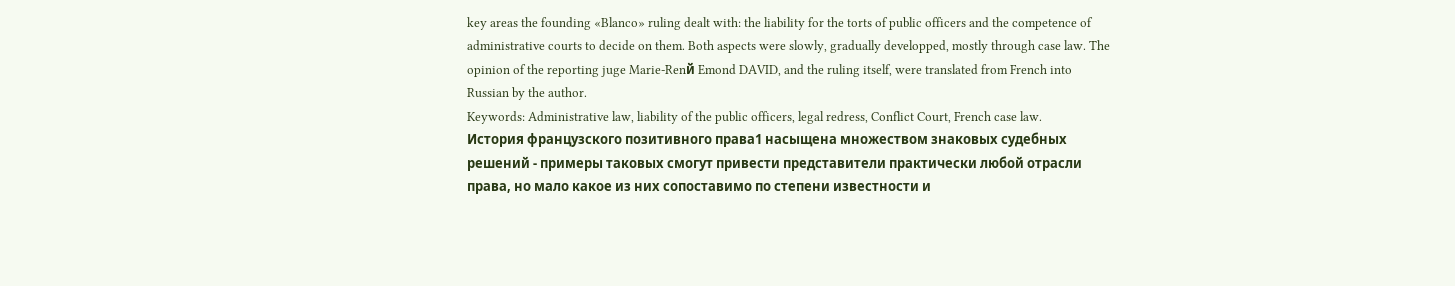key areas the founding «Blanco» ruling dealt with: the liability for the torts of public officers and the competence of administrative courts to decide on them. Both aspects were slowly, gradually developped, mostly through case law. The opinion of the reporting juge Marie-Renй Emond DAVID, and the ruling itself, were translated from French into Russian by the author.
Keywords: Administrative law, liability of the public officers, legal redress, Conflict Court, French case law.
История французского позитивного права1 насыщена множеством знаковых судебных решений - примеры таковых смогут привести представители практически любой отрасли права, но мало какое из них сопоставимо по степени известности и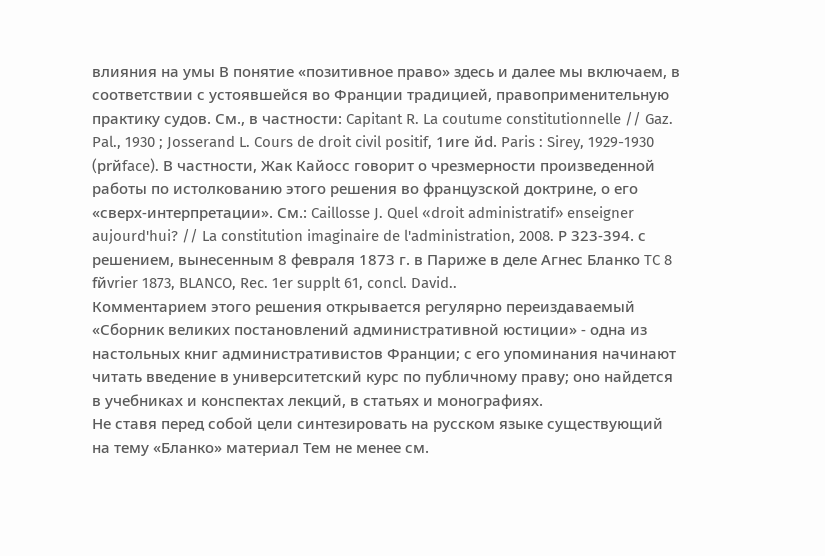влияния на умы В понятие «позитивное право» здесь и далее мы включаем, в соответствии с устоявшейся во Франции традицией, правоприменительную практику судов. См., в частности: Capitant R. La coutume constitutionnelle // Gaz. Pal., 1930 ; Josserand L. Cours de droit civil positif, 1иre йd. Paris : Sirey, 1929-1930 (prйface). В частности, Жак Кайосс говорит о чрезмерности произведенной работы по истолкованию этого решения во французской доктрине, о его «сверх-интерпретации». См.: Caillosse J. Quel «droit administratif» enseigner aujourd'hui? // La constitution imaginaire de l'administration, 2008. Р 323-394. с решением, вынесенным 8 февраля 1873 г. в Париже в деле Агнес Бланко TC 8 fйvrier 1873, BLANCO, Rec. 1er supplt 61, concl. David..
Комментарием этого решения открывается регулярно переиздаваемый «Сборник великих постановлений административной юстиции» - одна из настольных книг административистов Франции; с его упоминания начинают читать введение в университетский курс по публичному праву; оно найдется в учебниках и конспектах лекций, в статьях и монографиях.
Не ставя перед собой цели синтезировать на русском языке существующий на тему «Бланко» материал Тем не менее см.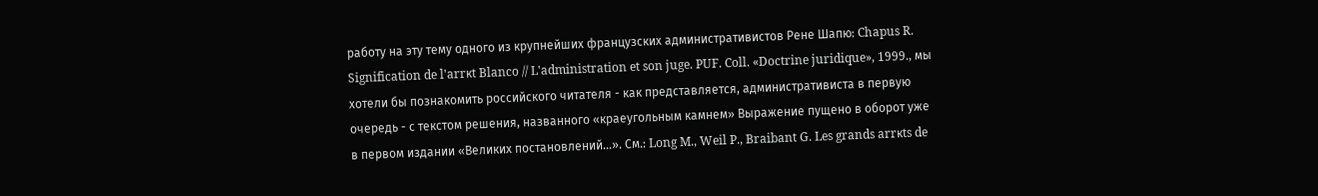работу на эту тему одного из крупнейших французских административистов Рене Шапю: Chapus R. Signification de l'arrкt Blanco // L'administration et son juge. PUF. Coll. «Doctrine juridique», 1999., мы хотели бы познакомить российского читателя - как представляется, административиста в первую очередь - с текстом решения, названного «краеугольным камнем» Выражение пущено в оборот уже в первом издании «Великих постановлений...». См.: Long M., Weil P., Braibant G. Les grands arrкts de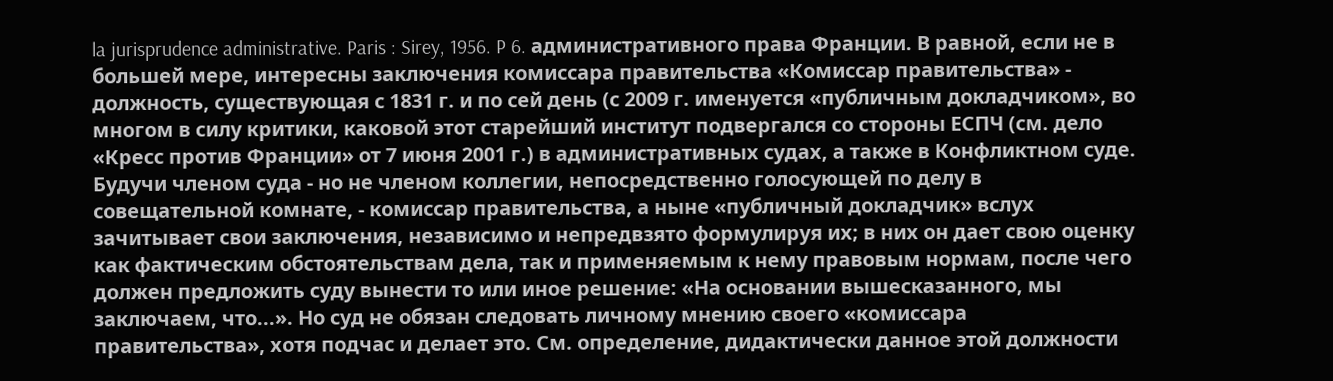la jurisprudence administrative. Paris : Sirey, 1956. P 6. административного права Франции. В равной, если не в большей мере, интересны заключения комиссара правительства «Комиссар правительства» - должность, существующая с 1831 г. и по сей день (с 2009 г. именуется «публичным докладчиком», во многом в силу критики, каковой этот старейший институт подвергался со стороны ЕСПЧ (см. дело «Кресс против Франции» от 7 июня 2001 г.) в административных судах, а также в Конфликтном суде. Будучи членом суда - но не членом коллегии, непосредственно голосующей по делу в совещательной комнате, - комиссар правительства, а ныне «публичный докладчик» вслух зачитывает свои заключения, независимо и непредвзято формулируя их; в них он дает свою оценку как фактическим обстоятельствам дела, так и применяемым к нему правовым нормам, после чего должен предложить суду вынести то или иное решение: «На основании вышесказанного, мы заключаем, что...». Но суд не обязан следовать личному мнению своего «комиссара правительства», хотя подчас и делает это. См. определение, дидактически данное этой должности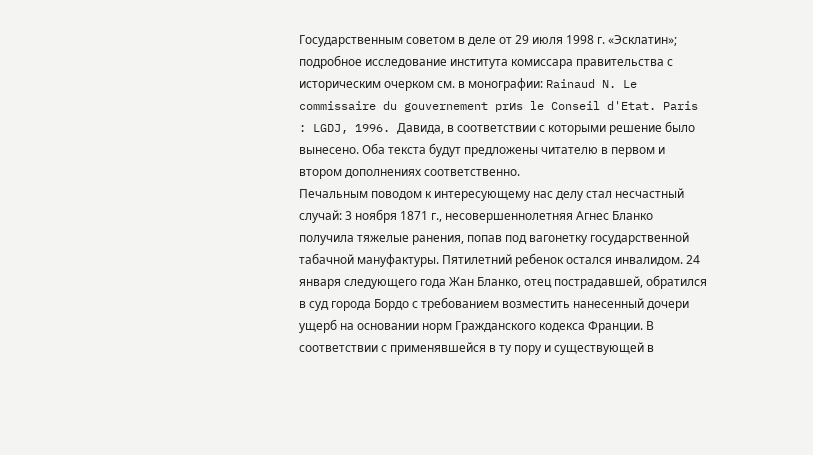Государственным советом в деле от 29 июля 1998 г. «Эсклатин»; подробное исследование института комиссара правительства с историческим очерком см. в монографии: Rainaud N. Le commissaire du gouvernement prиs le Conseil d'Etat. Paris : LGDJ, 1996. Давида, в соответствии с которыми решение было вынесено. Оба текста будут предложены читателю в первом и втором дополнениях соответственно.
Печальным поводом к интересующему нас делу стал несчастный случай: 3 ноября 1871 г., несовершеннолетняя Агнес Бланко получила тяжелые ранения, попав под вагонетку государственной табачной мануфактуры. Пятилетний ребенок остался инвалидом. 24 января следующего года Жан Бланко, отец пострадавшей, обратился в суд города Бордо с требованием возместить нанесенный дочери ущерб на основании норм Гражданского кодекса Франции. В соответствии с применявшейся в ту пору и существующей в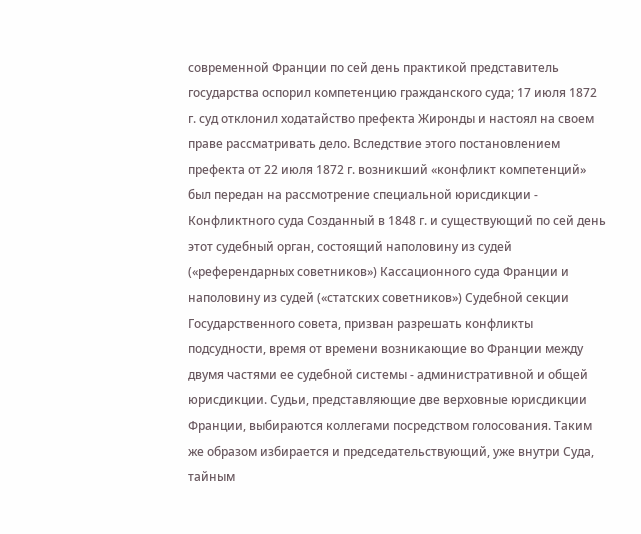современной Франции по сей день практикой представитель государства оспорил компетенцию гражданского суда; 17 июля 1872 г. суд отклонил ходатайство префекта Жиронды и настоял на своем праве рассматривать дело. Вследствие этого постановлением префекта от 22 июля 1872 г. возникший «конфликт компетенций» был передан на рассмотрение специальной юрисдикции - Конфликтного суда Созданный в 1848 г. и существующий по сей день этот судебный орган, состоящий наполовину из судей («референдарных советников») Кассационного суда Франции и наполовину из судей («статских советников») Судебной секции Государственного совета, призван разрешать конфликты подсудности, время от времени возникающие во Франции между двумя частями ее судебной системы - административной и общей юрисдикции. Судьи, представляющие две верховные юрисдикции Франции, выбираются коллегами посредством голосования. Таким же образом избирается и председательствующий, уже внутри Суда, тайным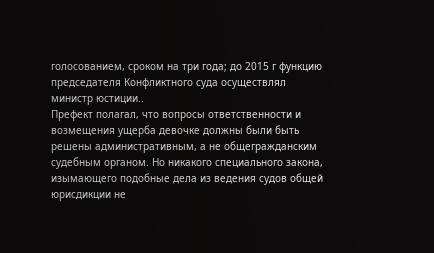голосованием, сроком на три года; до 2015 г функцию председателя Конфликтного суда осуществлял министр юстиции..
Префект полагал, что вопросы ответственности и возмещения ущерба девочке должны были быть решены административным, а не общегражданским судебным органом. Но никакого специального закона, изымающего подобные дела из ведения судов общей юрисдикции не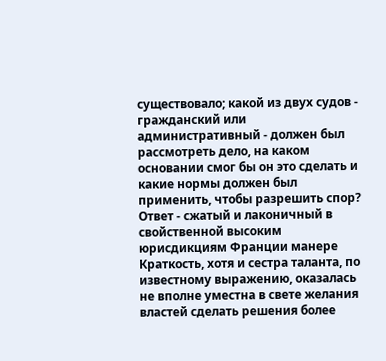существовало; какой из двух судов - гражданский или административный - должен был рассмотреть дело, на каком основании смог бы он это сделать и какие нормы должен был применить, чтобы разрешить спор?
Ответ - сжатый и лаконичный в свойственной высоким юрисдикциям Франции манере Краткость, хотя и сестра таланта, по известному выражению, оказалась не вполне уместна в свете желания властей сделать решения более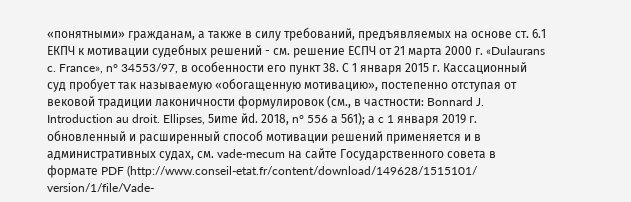«понятными» гражданам, а также в силу требований, предъявляемых на основе ст. 6.1 ЕКПЧ к мотивации судебных решений - см. решение ЕСПЧ от 21 марта 2000 г. «Dulaurans c. France», n° 34553/97, в особенности его пункт 38. С 1 января 2015 г. Кассационный суд пробует так называемую «обогащенную мотивацию», постепенно отступая от вековой традиции лаконичности формулировок (см., в частности: Bonnard J. Introduction au droit. Ellipses, 5иme йd. 2018, n° 556 а 561); а c 1 января 2019 г. обновленный и расширенный способ мотивации решений применяется и в административных судах, см. vade-mecum на сайте Государственного совета в формате PDF (http://www.conseil-etat.fr/content/download/149628/1515101/ version/1/file/Vade-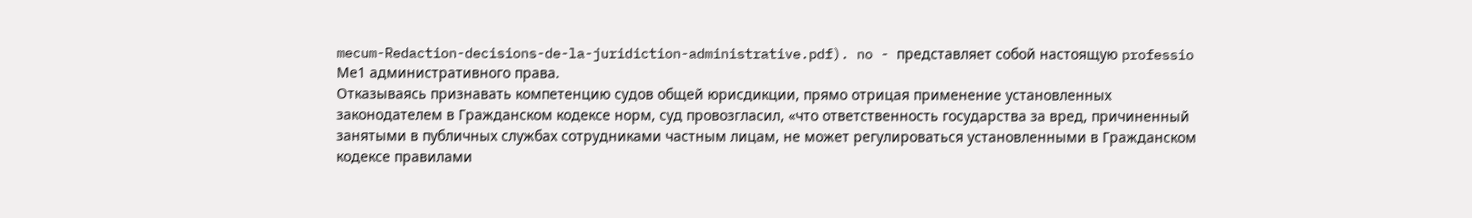mecum-Redaction-decisions-de-la-juridiction-administrative.pdf). no - представляет собой настоящую professio Ме1 административного права.
Отказываясь признавать компетенцию судов общей юрисдикции, прямо отрицая применение установленных законодателем в Гражданском кодексе норм, суд провозгласил, «что ответственность государства за вред, причиненный занятыми в публичных службах сотрудниками частным лицам, не может регулироваться установленными в Гражданском кодексе правилами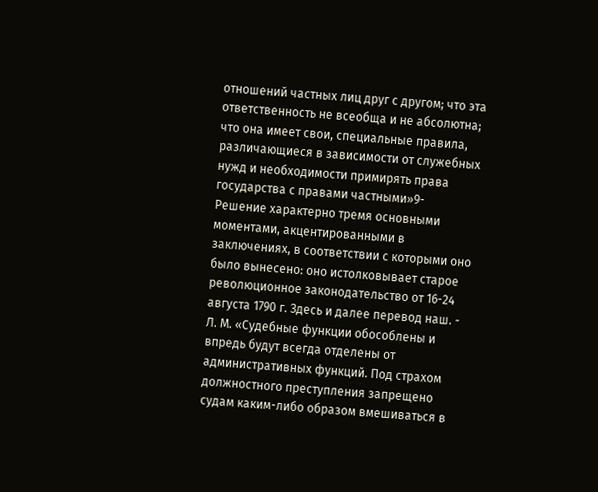отношений частных лиц друг с другом; что эта ответственность не всеобща и не абсолютна; что она имеет свои, специальные правила, различающиеся в зависимости от служебных нужд и необходимости примирять права государства с правами частными»9-
Решение характерно тремя основными моментами, акцентированными в заключениях, в соответствии с которыми оно было вынесено: оно истолковывает старое революционное законодательство от 16-24 августа 1790 г. Здесь и далее перевод наш. - Л. М. «Судебные функции обособлены и впредь будут всегда отделены от административных функций. Под страхом должностного преступления запрещено судам каким-либо образом вмешиваться в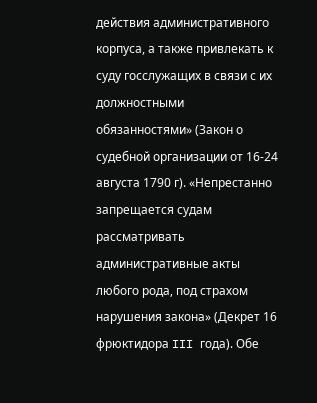действия административного корпуса, а также привлекать к суду госслужащих в связи с их должностными обязанностями» (Закон о судебной организации от 16-24 августа 1790 г). «Непрестанно запрещается судам рассматривать административные акты любого рода, под страхом нарушения закона» (Декрет 16 фрюктидора III года). Обе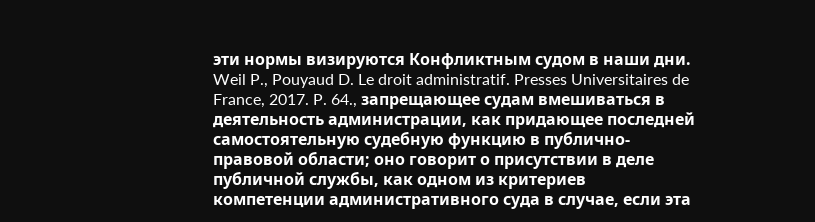эти нормы визируются Конфликтным судом в наши дни. Weil P., Pouyaud D. Le droit administratif. Presses Universitaires de France, 2017. P. 64., запрещающее судам вмешиваться в деятельность администрации, как придающее последней самостоятельную судебную функцию в публично-правовой области; оно говорит о присутствии в деле публичной службы, как одном из критериев компетенции административного суда в случае, если эта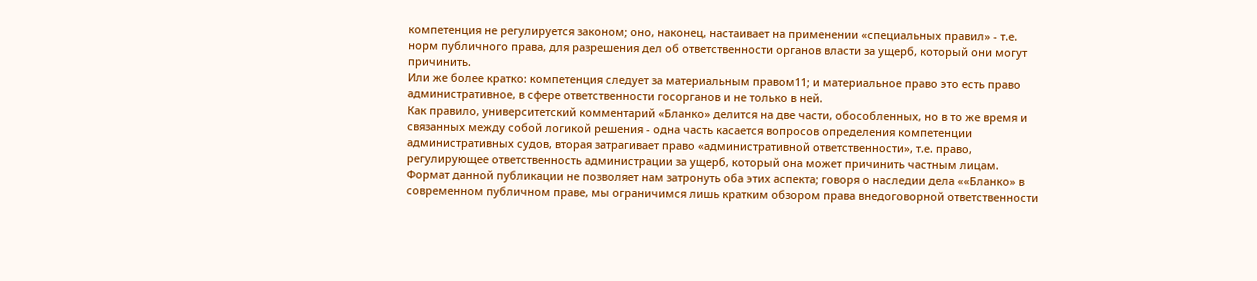компетенция не регулируется законом; оно, наконец, настаивает на применении «специальных правил» - т.е. норм публичного права, для разрешения дел об ответственности органов власти за ущерб, который они могут причинить.
Или же более кратко: компетенция следует за материальным правом11; и материальное право это есть право административное, в сфере ответственности госорганов и не только в ней.
Как правило, университетский комментарий «Бланко» делится на две части, обособленных, но в то же время и связанных между собой логикой решения - одна часть касается вопросов определения компетенции административных судов, вторая затрагивает право «административной ответственности», т.е. право, регулирующее ответственность администрации за ущерб, который она может причинить частным лицам.
Формат данной публикации не позволяет нам затронуть оба этих аспекта; говоря о наследии дела ««Бланко» в современном публичном праве, мы ограничимся лишь кратким обзором права внедоговорной ответственности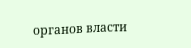органов власти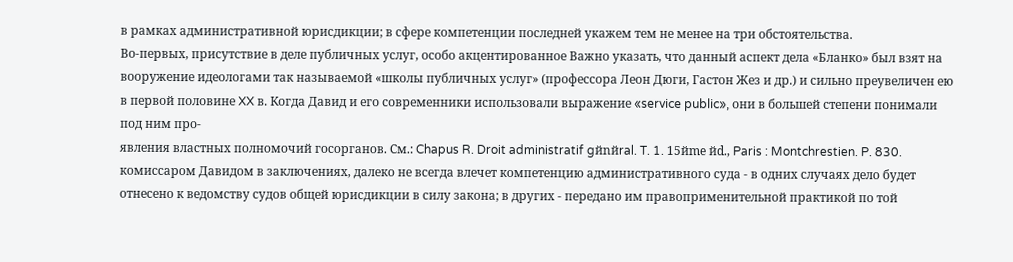в рамках административной юрисдикции; в сфере компетенции последней укажем тем не менее на три обстоятельства.
Во-первых, присутствие в деле публичных услуг, особо акцентированное Важно указать, что данный аспект дела «Бланко» был взят на вооружение идеологами так называемой «школы публичных услуг» (профессора Леон Дюги, Гастон Жез и др.) и сильно преувеличен ею в первой половине XX в. Когда Давид и его современники использовали выражение «service public», они в большей степени понимали под ним про-
явления властных полномочий госорганов. См.: Chapus R. Droit administratif gйnйral. T. 1. 15йme йd., Paris : Montchrestien. P. 830. комиссаром Давидом в заключениях, далеко не всегда влечет компетенцию административного суда - в одних случаях дело будет отнесено к ведомству судов общей юрисдикции в силу закона; в других - передано им правоприменительной практикой по той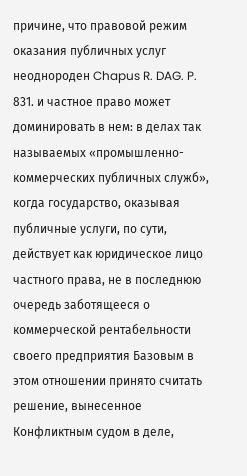причине, что правовой режим оказания публичных услуг неоднороден Chapus R. DAG. P. 831. и частное право может доминировать в нем: в делах так называемых «промышленно-коммерческих публичных служб», когда государство, оказывая публичные услуги, по сути, действует как юридическое лицо частного права, не в последнюю очередь заботящееся о коммерческой рентабельности своего предприятия Базовым в этом отношении принято считать решение, вынесенное Конфликтным судом в деле,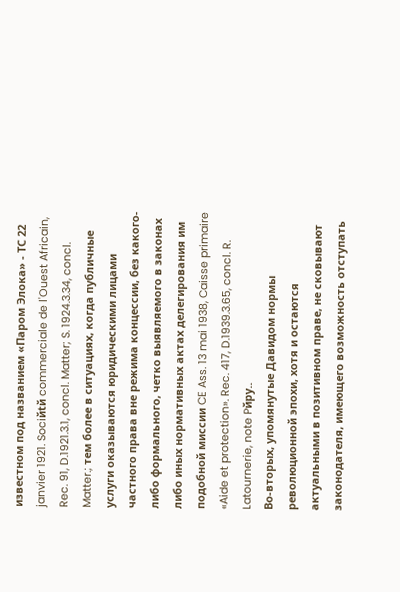известном под названием «Паром Элока» - ТС 22 janvier 1921. Sociйtй commerciale de l'Ouest Africain, Rec. 91, D.1921.3.1, concl. Matter; S. 1924.3.34, concl. Matter.; тем более в ситуациях, когда публичные услуги оказываются юридическими лицами частного права вне режима концессии, без какого- либо формального, четко выявляемого в законах либо иных нормативных актах делегирования им подобной миссии CE Ass. 13 mai 1938, Caisse primaire «Aide et protection». Rec. 417, D.1939.3.65, concl. R. Latournerie, note Pйpy..
Во-вторых, упомянутые Давидом нормы революционной эпохи, хотя и остаются актуальными в позитивном праве, не сковывают законодателя, имеющего возможность отступать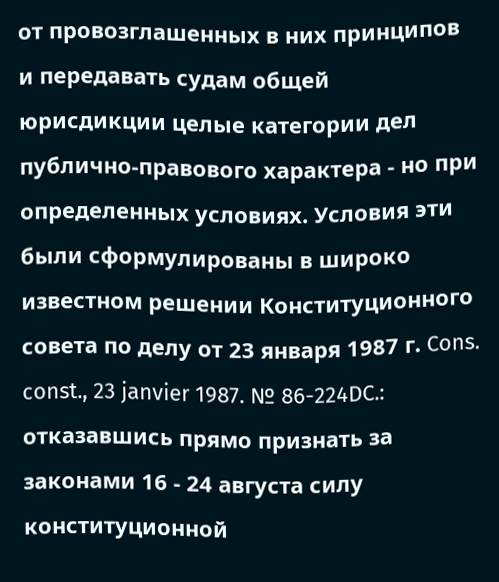от провозглашенных в них принципов и передавать судам общей юрисдикции целые категории дел публично-правового характера - но при определенных условиях. Условия эти были сформулированы в широко известном решении Конституционного совета по делу от 23 января 1987 г. Cons. const., 23 janvier 1987. № 86-224DC.: отказавшись прямо признать за законами 16 - 24 августа силу конституционной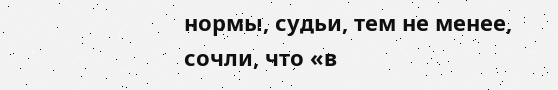нормы, судьи, тем не менее, сочли, что «в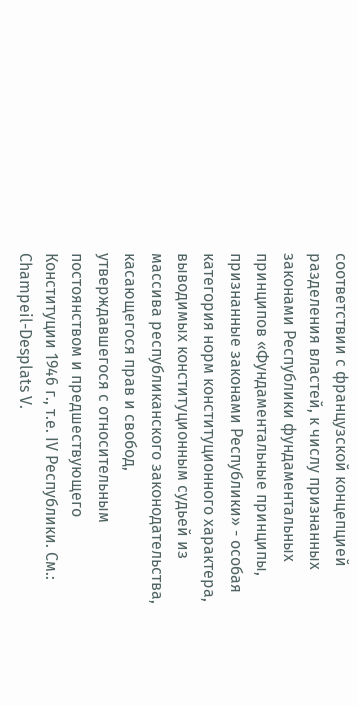соответствии с французской концепцией разделения властей, к числу признанных законами Республики фундаментальных принципов «Фундаментальные принципы, признанные законами Республики» - особая категория норм конституционного характера, выводимых конституционным судьей из массива республиканского законодательства, касающегося прав и свобод, утверждавшегося с относительным постоянством и предшествующего Конституции 1946 г., т.е. IV Республики. См.: Champeil-Desplats V.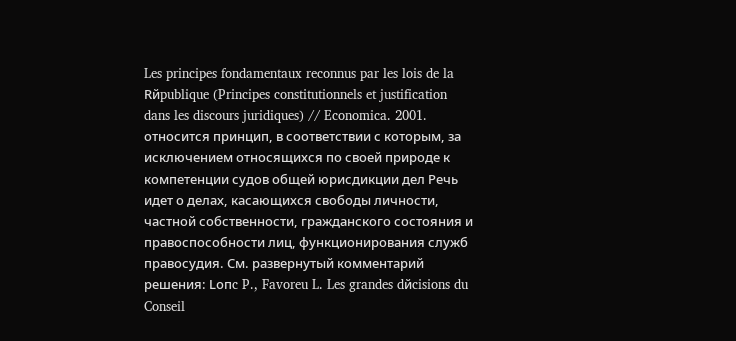Les principes fondamentaux reconnus par les lois de la Rйpublique (Principes constitutionnels et justification dans les discours juridiques) // Economica. 2001. относится принцип, в соответствии с которым, за исключением относящихся по своей природе к компетенции судов общей юрисдикции дел Речь идет о делах, касающихся свободы личности, частной собственности, гражданского состояния и правоспособности лиц, функционирования служб правосудия. См. развернутый комментарий решения: Loпc P., Favoreu L. Les grandes dйcisions du Conseil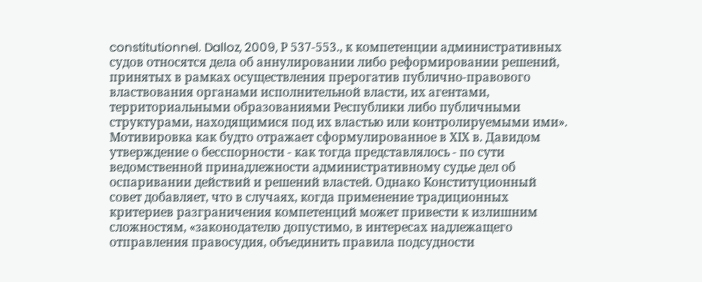constitutionnel. Dalloz, 2009, Р 537-553., к компетенции административных судов относятся дела об аннулировании либо реформировании решений, принятых в рамках осуществления прерогатив публично-правового властвования органами исполнительной власти, их агентами, территориальными образованиями Республики либо публичными структурами, находящимися под их властью или контролируемыми ими». Мотивировка как будто отражает сформулированное в ХІХ в. Давидом утверждение о бесспорности - как тогда представлялось - по сути ведомственной принадлежности административному судье дел об оспаривании действий и решений властей. Однако Конституционный совет добавляет, что в случаях, когда применение традиционных критериев разграничения компетенций может привести к излишним сложностям, «законодателю допустимо, в интересах надлежащего отправления правосудия, объединить правила подсудности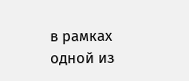в рамках одной из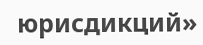юрисдикций»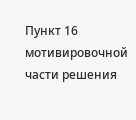Пункт 16 мотивировочной части решения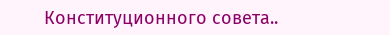Конституционного совета..